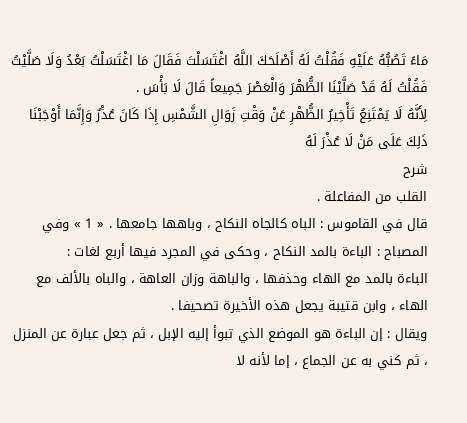مَاءً تَصُبُّهُ عَلَيْهِ فَقُلْتُ لَهُ أَصْلَحَكَ اللَّهُ اغْتَسَلْتَ فَقَالَ مَا اغْتَسَلْتُ بَعْدُ وَلَا صَلَّيْتُ فَقُلْتُ لَهُ قَدْ صَلَّيْنَا الظُّهْرَ وَالْعَصْرَ جَمِيعاً قَالَ لَا بَأْسَ .
لِأَنَّهُ لَا يَمْتَنِعُ تَأْخِيرُ الظُّهْرِ عَنْ وَقْتِ زَوَالِ الشَّمْسِ إِذَا كَانَ عُذْرٌ وَإِنَّمَا أَوْجَبْنَا ذَلِكَ عَلَى مَنْ لَا عُذْرَ لَهُ
شرح
القلب من المفاعلة .
قال في القاموس : الباه كالجاه النكاح ، وباهها جامعها . « 1 » وفي المصباح : الباءة بالمد النكاح ، وحكى في المجرد فيها أربع لغات :
الباءة بالمد مع الهاء وحذفها ، والباهة وزان العاهة ، والباه بالألف مع الهاء ، وابن قتيبة يجعل هذه الأخيرة تصحيفا .
ويقال : إن الباءة هو الموضع الذي تبوأ إليه الإبل ، ثم جعل عبارة عن المنزل ، ثم كني به عن الجماع ، إما لأنه لا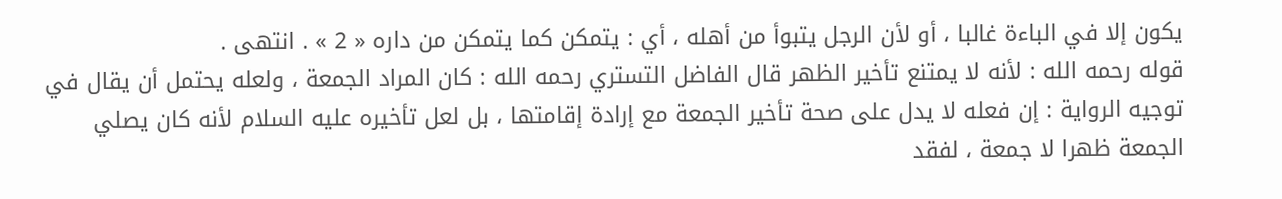يكون إلا في الباءة غالبا ، أو لأن الرجل يتبوأ من أهله ، أي : يتمكن كما يتمكن من داره « 2 » . انتهى .
قوله رحمه الله : لأنه لا يمتنع تأخير الظهر قال الفاضل التستري رحمه الله : كان المراد الجمعة ، ولعله يحتمل أن يقال في توجيه الرواية : إن فعله لا يدل على صحة تأخير الجمعة مع إرادة إقامتها ، بل لعل تأخيره عليه السلام لأنه كان يصلي الجمعة ظهرا لا جمعة ، لفقد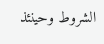الشروط وحينئذ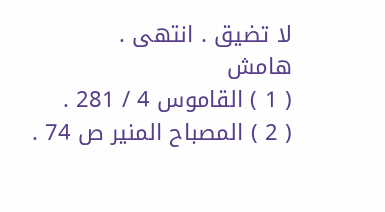لا تضيق . انتهى .
هامش
( 1 ) القاموس 4 / 281 .
( 2 ) المصباح المنير ص 74 .